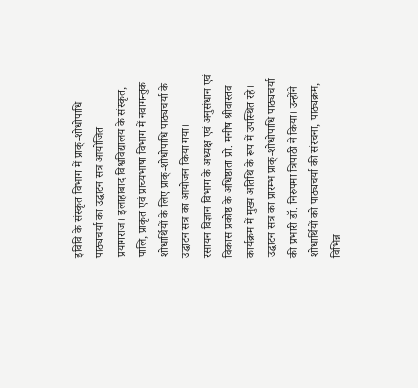इविवि के संस्कृत विभाग में प्राक्-शोधोपाधि पाठ्यचर्या का उद्घाटन सत्र आयोजित
प्रयागराज। इलाहाबाद विश्वविद्यालय के संस्कृत, पालि, प्राकृत एवं प्राच्यभाषा विभाग में नवागन्तुक शोधार्थियों के लिए प्राक्-शोधोपाधि पाठ्यचर्या के उद्घाटन सत्र का आयोजन किया गया।
रसायन विज्ञान विभाग के अध्यक्ष एवं अनुसंधान एवं विकास प्रकोष्ठ के अधिष्ठाता प्रो. मनीष श्रीवास्तव कार्यक्रम में मुख्य अतिथि के रूप में उपस्थित रहे। उद्घाटन सत्र का प्रारम्भ प्राक्-शोधोपाधि पाठ्यचर्या की प्रभारी डॉ. निरुपमा त्रिपाठी ने किया। उन्होंने शोधार्थियों को पाठ्यचर्या की संरचना, पाठ्यक्रम, विभिन्न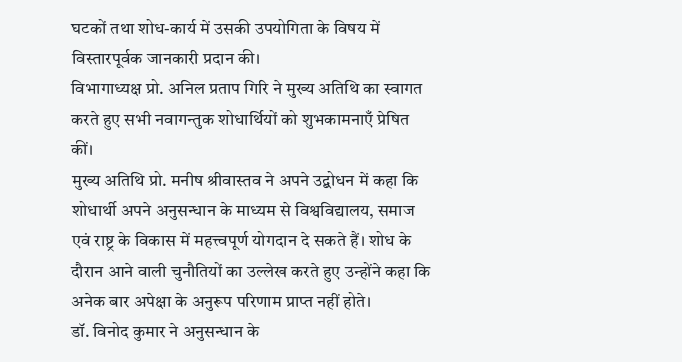घटकों तथा शोध-कार्य में उसकी उपयोगिता के विषय में विस्तारपूर्वक जानकारी प्रदान की।
विभागाध्यक्ष प्रो. अनिल प्रताप गिरि ने मुख्य अतिथि का स्वागत करते हुए सभी नवागन्तुक शोधार्थियों को शुभकामनाएँ प्रेषित कीं।
मुख्य अतिथि प्रो. मनीष श्रीवास्तव ने अपने उद्बोधन में कहा कि शोधार्थी अपने अनुसन्धान के माध्यम से विश्वविद्यालय, समाज एवं राष्ट्र के विकास में महत्त्वपूर्ण योगदान दे सकते हैं। शोध के दौरान आने वाली चुनौतियों का उल्लेख करते हुए उन्होंने कहा कि अनेक बार अपेक्षा के अनुरूप परिणाम प्राप्त नहीं होते।
डॉ. विनोद कुमार ने अनुसन्धान के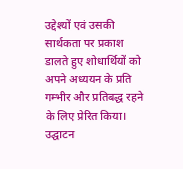उद्देश्यों एवं उसकी सार्थकता पर प्रकाश डालते हुए शोधार्थियों को अपने अध्ययन के प्रति गम्भीर और प्रतिबद्ध रहने के लिए प्रेरित किया। उद्घाटन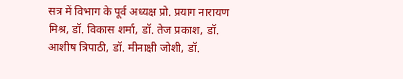सत्र में विभाग के पूर्व अध्यक्ष प्रो. प्रयाग नारायण मिश्र, डॉ. विकास शर्मा, डॉ. तेज प्रकाश, डॉ. आशीष त्रिपाठी, डॉ. मीनाक्षी जोशी, डॉ.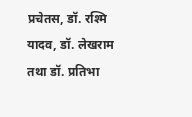प्रचेतस, डॉ. रश्मि यादव, डॉ. लेखराम तथा डॉ. प्रतिभा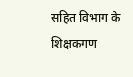सहित विभाग के शिक्षकगण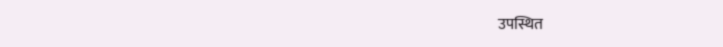उपस्थित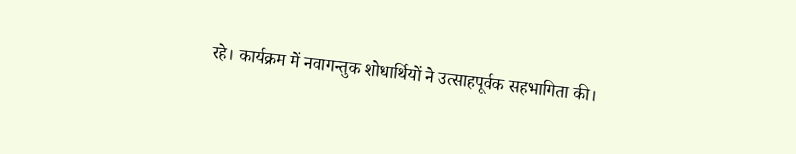रहे। कार्यक्रम में नवागन्तुक शोधार्थियों ने उत्साहपूर्वक सहभागिता की।